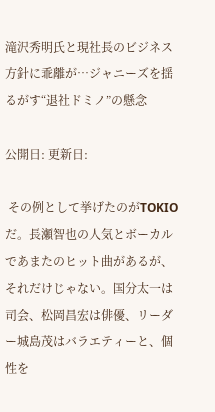滝沢秀明氏と現社長のビジネス方針に乖離が…ジャニーズを揺るがす“退社ドミノ”の懸念

公開日: 更新日:

 その例として挙げたのがTOKIOだ。長瀬智也の人気とボーカルであまたのヒット曲があるが、それだけじゃない。国分太一は司会、松岡昌宏は俳優、リーダー城島茂はバラエティーと、個性を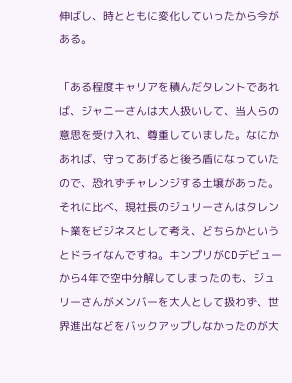伸ばし、時とともに変化していったから今がある。

「ある程度キャリアを積んだタレントであれば、ジャニーさんは大人扱いして、当人らの意思を受け入れ、尊重していました。なにかあれば、守ってあげると後ろ盾になっていたので、恐れずチャレンジする土壌があった。それに比べ、現社長のジュリーさんはタレント業をビジネスとして考え、どちらかというとドライなんですね。キンプリがCDデビューから4年で空中分解してしまったのも、ジュリーさんがメンバーを大人として扱わず、世界進出などをバックアップしなかったのが大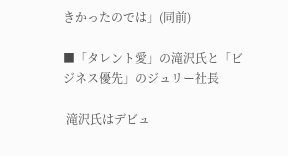きかったのでは」(同前)

■「タレント愛」の滝沢氏と「ビジネス優先」のジュリー社長

 滝沢氏はデビュ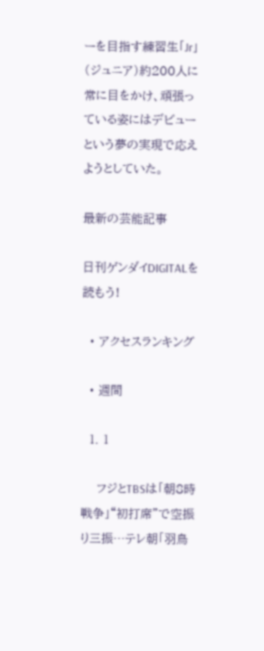ーを目指す練習生「Jr」(ジュニア)約200人に常に目をかけ、頑張っている姿にはデビューという夢の実現で応えようとしていた。

最新の芸能記事

日刊ゲンダイDIGITALを読もう!

  • アクセスランキング

  • 週間

  1. 1

    フジとTBSは「朝8時戦争」“初打席”で空振り三振…テレ朝「羽鳥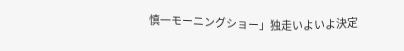慎一モーニングショー」独走いよいよ決定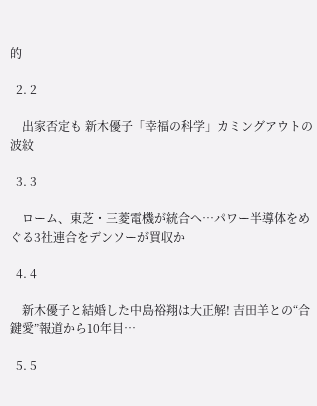的

  2. 2

    出家否定も 新木優子「幸福の科学」カミングアウトの波紋

  3. 3

    ローム、東芝・三菱電機が統合へ…パワー半導体をめぐる3社連合をデンソーが買収か

  4. 4

    新木優子と結婚した中島裕翔は大正解! 吉田羊との“合鍵愛”報道から10年目…

  5. 5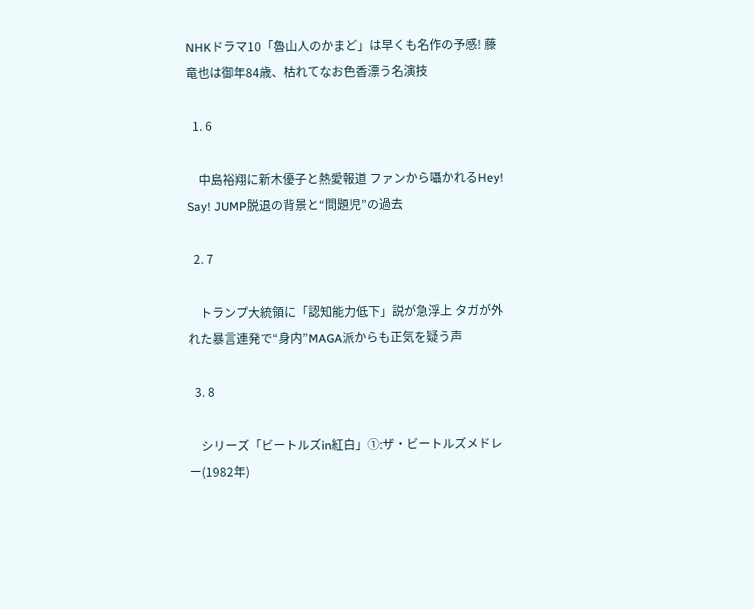NHKドラマ10「魯山人のかまど」は早くも名作の予感! 藤竜也は御年84歳、枯れてなお色香漂う名演技

  1. 6

    中島裕翔に新木優子と熱愛報道 ファンから囁かれるHey! Say! JUMP脱退の背景と“問題児”の過去

  2. 7

    トランプ大統領に「認知能力低下」説が急浮上 タガが外れた暴言連発で“身内”MAGA派からも正気を疑う声

  3. 8

    シリーズ「ビートルズin紅白」①:ザ・ビートルズメドレー(1982年)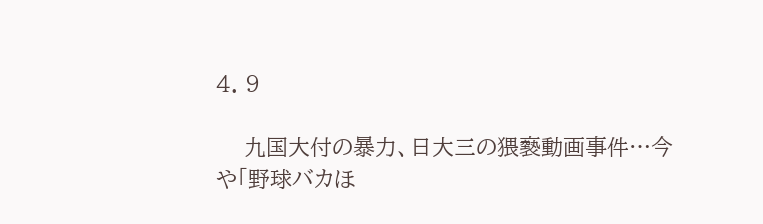4. 9

    九国大付の暴力、日大三の猥褻動画事件…今や「野球バカほ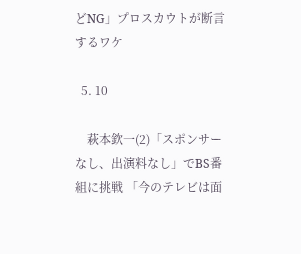どNG」プロスカウトが断言するワケ

  5. 10

    萩本欽一(2)「スポンサーなし、出演料なし」でBS番組に挑戦 「今のテレビは面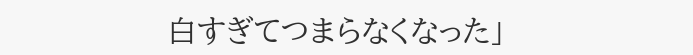白すぎてつまらなくなった」